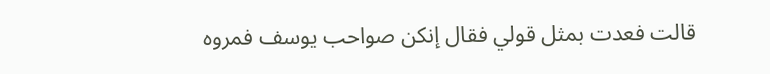قالت فعدت بمثل قولي فقال إنكن صواحب يوسف فمروه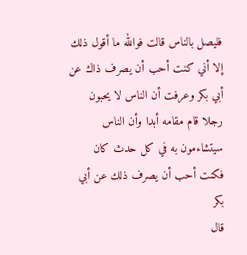فليصل بالناس قالت فوالله ما أقول ذلك إلا أني كنت أحب أن يصرف ذاك عن أبي بكر وعرفت أن الناس لا يحبون رجلا قام مقامه أبدا وأن الناس سيتشاءمون به في كل حدث كان فكنت أحب أن يصرف ذلك عن أبي بكر
قال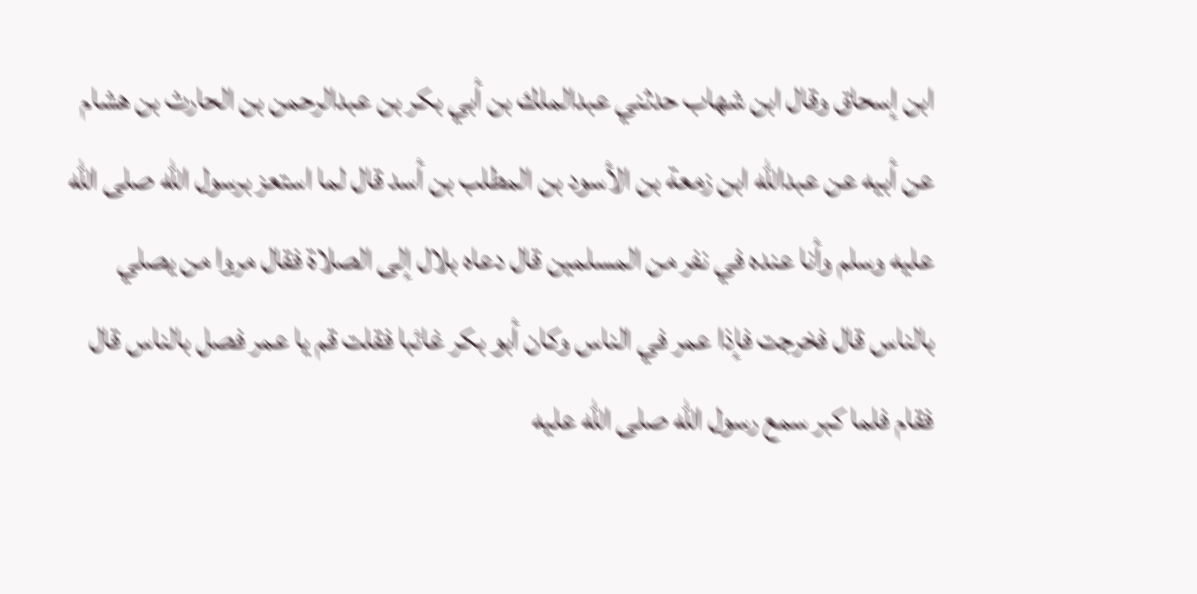ابن إسحاق وقال ابن شهاب حدثني عبدالملك بن أبي بكر بن عبدالرحمن بن الحارث بن هشام عن أبيه عن عبدالله ابن زمعة بن الأسود بن المطلب بن أسد قال لما استعز برسول الله صلى الله عليه وسلم وأنا عنده في نفر من المسلمين قال دعاه بلال إلى الصلاة فقال مروا من يصلي بالناس قال فخرجت فإذا عمر في الناس وكان أبو بكر غائبا فقلت قم يا عمر فصل بالناس قال فقام فلما كبر سمع رسول الله صلى الله عليه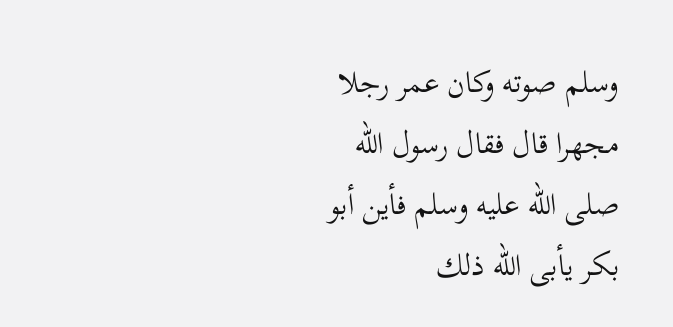وسلم صوته وكان عمر رجلا مجهرا قال فقال رسول الله صلى الله عليه وسلم فأين أبو بكر يأبى الله ذلك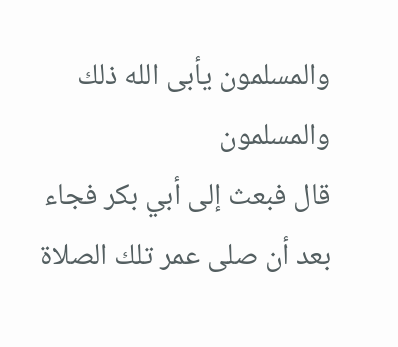والمسلمون يأبى الله ذلك والمسلمون
قال فبعث إلى أبي بكر فجاء بعد أن صلى عمر تلك الصلاة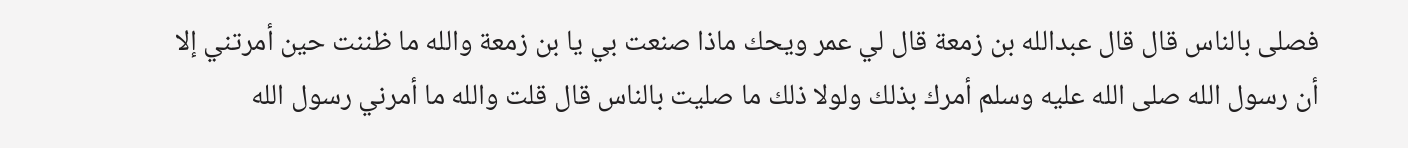فصلى بالناس قال قال عبدالله بن زمعة قال لي عمر ويحك ماذا صنعت بي يا بن زمعة والله ما ظننت حين أمرتني إلا أن رسول الله صلى الله عليه وسلم أمرك بذلك ولولا ذلك ما صليت بالناس قال قلت والله ما أمرني رسول الله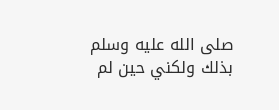صلى الله عليه وسلم بذلك ولكني حين لم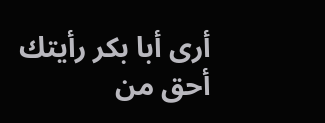أرى أبا بكر رأيتك أحق من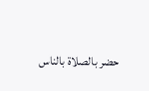حضر بالصلاة بالناس